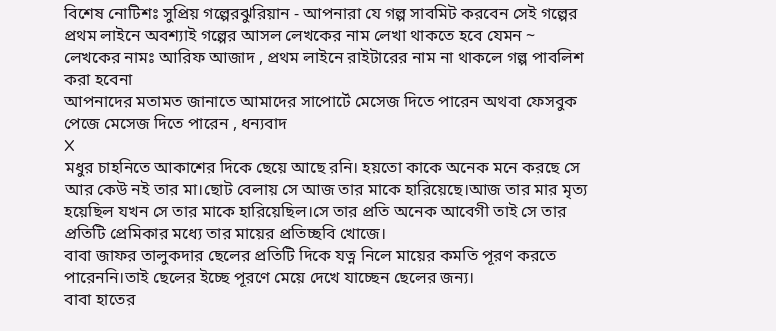বিশেষ নোটিশঃ সুপ্রিয় গল্পেরঝুরিয়ান - আপনারা যে গল্প সাবমিট করবেন সেই গল্পের প্রথম লাইনে অবশ্যাই গল্পের আসল লেখকের নাম লেখা থাকতে হবে যেমন ~ লেখকের নামঃ আরিফ আজাদ , প্রথম লাইনে রাইটারের নাম না থাকলে গল্প পাবলিশ করা হবেনা
আপনাদের মতামত জানাতে আমাদের সাপোর্টে মেসেজ দিতে পারেন অথবা ফেসবুক পেজে মেসেজ দিতে পারেন , ধন্যবাদ
X
মধুর চাহনিতে আকাশের দিকে ছেয়ে আছে রনি। হয়তো কাকে অনেক মনে করছে সে আর কেউ নই তার মা।ছোট বেলায় সে আজ তার মাকে হারিয়েছে।আজ তার মার মৃত্য হয়েছিল যখন সে তার মাকে হারিয়েছিল।সে তার প্রতি অনেক আবেগী তাই সে তার প্রতিটি প্রেমিকার মধ্যে তার মায়ের প্রতিচ্ছবি খোজে।
বাবা জাফর তালুকদার ছেলের প্রতিটি দিকে যত্ন নিলে মায়ের কমতি পূরণ করতে পারেননি।তাই ছেলের ইচ্ছে পূরণে মেয়ে দেখে যাচ্ছেন ছেলের জন্য।
বাবা হাতের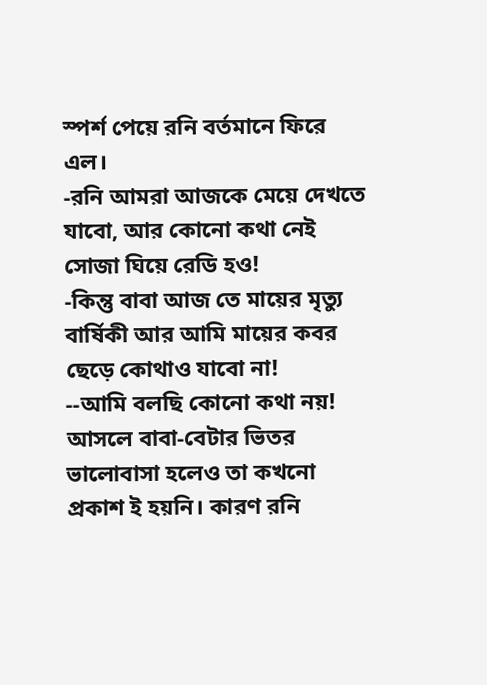স্পর্শ পেয়ে রনি বর্তমানে ফিরে এল।
-রনি আমরা আজকে মেয়ে দেখতে যাবো, আর কোনো কথা নেই সোজা ঘিয়ে রেডি হও!
-কিন্তু বাবা আজ তে মায়ের মৃত্যু বার্ষিকী আর আমি মায়ের কবর ছেড়ে কোথাও যাবো না!
--আমি বলছি কোনো কথা নয়!
আসলে বাবা-বেটার ভিতর ভালোবাসা হলেও তা কখনো প্রকাশ ই হয়নি। কারণ রনি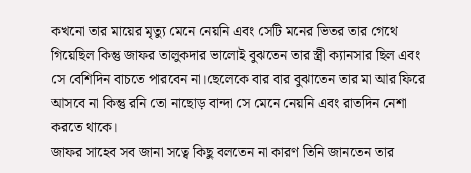কখনো তার মায়ের মৃত্যু মেনে নেয়নি এবং সেটি মনের ভিতর তার গেথে গিয়েছিল কিন্তু জাফর তালুকদার ভালোই বুঝতেন তার স্ত্রী ক্যানসার ছিল এবং সে বেশিদিন বাচতে পারবেন না।ছেলেকে বার বার বুঝাতেন তার মা আর ফিরে আসবে না কিন্তু রনি তো নাছোড় বান্দা সে মেনে নেয়নি এবং রাতদিন নেশা করতে থাকে।
জাফর সাহেব সব জানা সত্বে কিছু বলতেন না কারণ তিনি জানতেন তার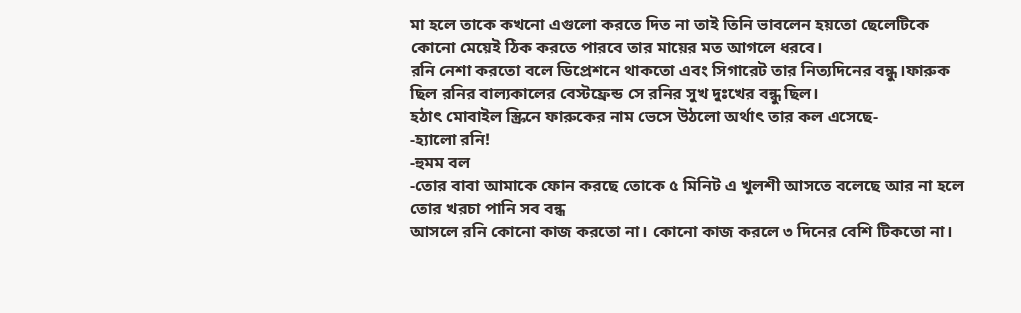মা হলে তাকে কখনো এগুলো করতে দিত না তাই তিনি ভাবলেন হয়তো ছেলেটিকে কোনো মেয়েই ঠিক করতে পারবে তার মায়ের মত আগলে ধরবে।
রনি নেশা করতো বলে ডিপ্রেশনে থাকতো এবং সিগারেট তার নিত্যদিনের বন্ধু।ফারুক ছিল রনির বাল্যকালের বেস্টফ্রেন্ড সে রনির সুখ দুঃখের বন্ধু ছিল।
হঠাৎ মোবাইল স্ক্রিনে ফারুকের নাম ভেসে উঠলো অর্থাৎ তার কল এসেছে-
-হ্যালো রনি!
-হুমম বল
-তোর বাবা আমাকে ফোন করছে তোকে ৫ মিনিট এ খুলশী আসতে বলেছে আর না হলে তোর খরচা পানি সব বন্ধ
আসলে রনি কোনো কাজ করতো না। কোনো কাজ করলে ৩ দিনের বেশি টিকতো না।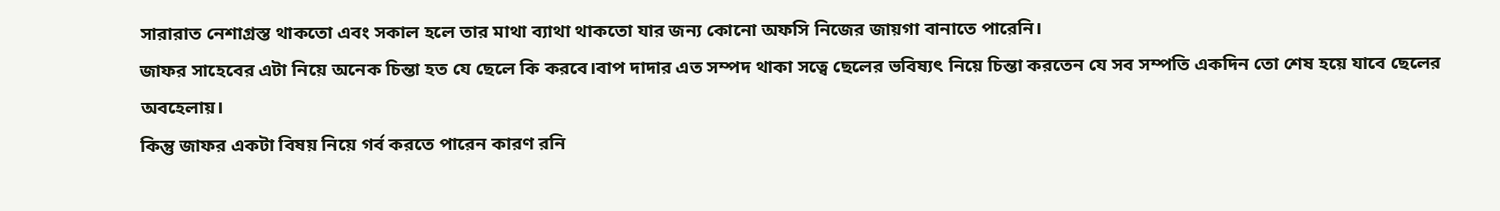সারারাত নেশাগ্রস্ত থাকতো এবং সকাল হলে তার মাথা ব্যাথা থাকতো যার জন্য কোনো অফসি নিজের জায়গা বানাতে পারেনি।
জাফর সাহেবের এটা নিয়ে অনেক চিন্তা হত যে ছেলে কি করবে।বাপ দাদার এত সম্পদ থাকা সত্বে ছেলের ভবিষ্যৎ নিয়ে চিন্তা করতেন যে সব সম্পতি একদিন তো শেষ হয়ে যাবে ছেলের অবহেলায়।
কিন্তু জাফর একটা বিষয় নিয়ে গর্ব করতে পারেন কারণ রনি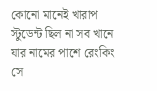কোনো মানেই খারাপ স্টুডেন্ট ছিল না সব খানে যার নামের পাশে রেংকিং সে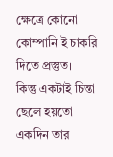ক্ষেত্রে কোনো কোম্পানি ই চাকরি দিতে প্রস্তুত।
কিন্তু একটাই চিন্তা ছেলে হয়তো একদিন তার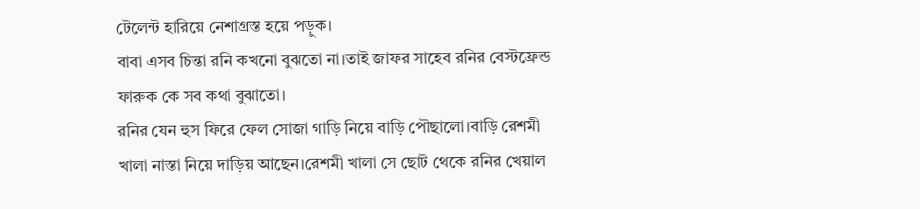টেলেন্ট হারিয়ে নেশাগ্রস্ত হয়ে পড়ুক।
বাবা এসব চিন্তা রনি কখনো বুঝতো না।তাই জাফর সাহেব রনির বেস্টফ্রেন্ড ফারুক কে সব কথা বুঝাতো।
রনির যেন হুস ফিরে ফেল সোজা গাড়ি নিয়ে বাড়ি পৌছালো।বাড়ি রেশমী খালা নাস্তা নিয়ে দাড়িয় আছেন।রেশমী খালা সে ছোট থেকে রনির খেয়াল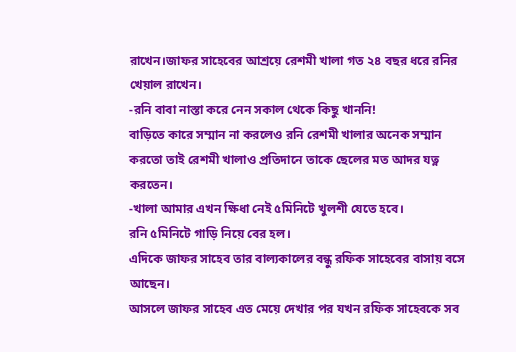রাখেন।জাফর সাহেবের আশ্রয়ে রেশমী খালা গত ২৪ বছর ধরে রনির খেয়াল রাখেন।
-রনি বাবা নাস্তা করে নেন সকাল থেকে কিছু খাননি!
বাড়িতে কারে সম্মান না করলেও রনি রেশমী খালার অনেক সম্মান করতো তাই রেশমী খালাও প্রতিদানে তাকে ছেলের মত আদর যত্ন করতেন।
-খালা আমার এখন ক্ষিধা নেই ৫মিনিটে খুলশী যেতে হবে।
রনি ৫মিনিটে গাড়ি নিয়ে বের হল।
এদিকে জাফর সাহেব তার বাল্যকালের বন্ধু রফিক সাহেবের বাসায় বসে আছেন।
আসলে জাফর সাহেব এত মেয়ে দেখার পর যখন রফিক সাহেবকে সব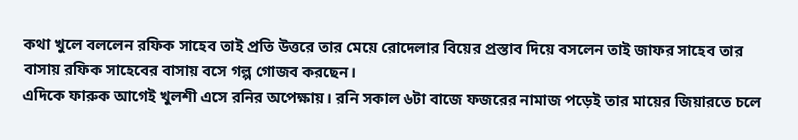কথা খুলে বললেন রফিক সাহেব তাই প্রতি উত্তরে তার মেয়ে রোদেলার বিয়ের প্রস্তাব দিয়ে বসলেন তাই জাফর সাহেব তার বাসায় রফিক সাহেবের বাসায় বসে গল্প গোজব করছেন।
এদিকে ফারুক আগেই খুলশী এসে রনির অপেক্ষায়। রনি সকাল ৬টা বাজে ফজরের নামাজ পড়েই তার মায়ের জিয়ারতে চলে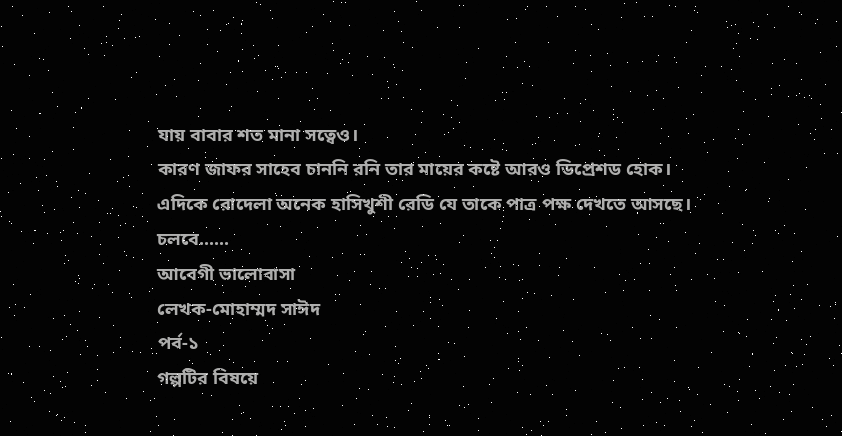যায় বাবার শত মানা সত্বেও।
কারণ জাফর সাহেব চাননি রনি তার মায়ের কষ্টে আরও ডিপ্রেশড হোক।
এদিকে রোদেলা অনেক হাসিখুশী রেডি যে তাকে পাত্র পক্ষ দেখতে আসছে।
চলবে......
আবেগী ভালোবাসা
লেখক-মোহাম্মদ সাঈদ
পর্ব-১
গল্পটির বিষয়ে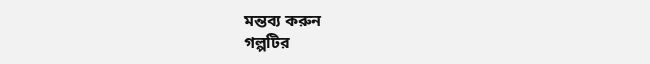মন্তব্য করুন
গল্পটির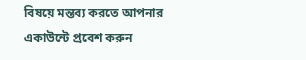বিষয়ে মন্তব্য করতে আপনার একাউন্টে প্রবেশ করুন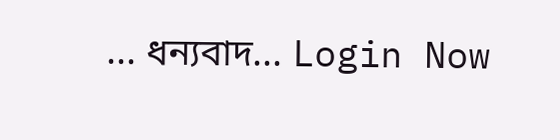... ধন্যবাদ... Login Now